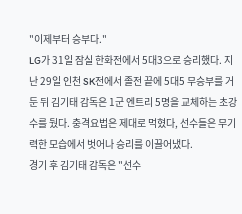"이제부터 승부다."
LG가 31일 잠실 한화전에서 5대3으로 승리했다. 지난 29일 인천 SK전에서 졸전 끝에 5대5 무승부를 거둔 뒤 김기태 감독은 1군 엔트리 5명을 교체하는 초강수를 뒀다. 충격요법은 제대로 먹혔다, 선수들은 무기력한 모습에서 벗어나 승리를 이끌어냈다.
경기 후 김기태 감독은 "선수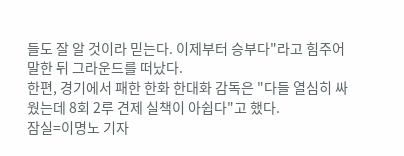들도 잘 알 것이라 믿는다. 이제부터 승부다"라고 힘주어 말한 뒤 그라운드를 떠났다.
한편, 경기에서 패한 한화 한대화 감독은 "다들 열심히 싸웠는데 8회 2루 견제 실책이 아쉽다"고 했다.
잠실=이명노 기자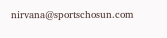nirvana@sportschosun.com